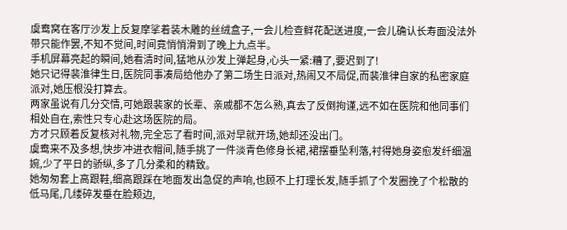虞鸯窝在客厅沙发上反复摩挲着装木雕的丝绒盒子,一会儿检查鲜花配送进度,一会儿确认长寿面没法外带只能作罢,不知不觉间,时间竟悄悄滑到了晚上九点半。
手机屏幕亮起的瞬间,她看清时间,猛地从沙发上弹起身,心头一紧:糟了,要迟到了!
她只记得裴淮律生日,医院同事凑局给他办了第二场生日派对,热闹又不局促,而裴淮律自家的私密家庭派对,她压根没打算去。
两家虽说有几分交情,可她跟裴家的长辈、亲戚都不怎么熟,真去了反倒拘谨,远不如在医院和他同事们相处自在,索性只专心赴这场医院的局。
方才只顾着反复核对礼物,完全忘了看时间,派对早就开场,她却还没出门。
虞鸯来不及多想,快步冲进衣帽间,随手挑了一件淡青色修身长裙,裙摆垂坠利落,衬得她身姿愈发纤细温婉,少了平日的骄纵,多了几分柔和的精致。
她匆匆套上高跟鞋,细高跟踩在地面发出急促的声响,也顾不上打理长发,随手抓了个发圈挽了个松散的低马尾,几缕碎发垂在脸颊边,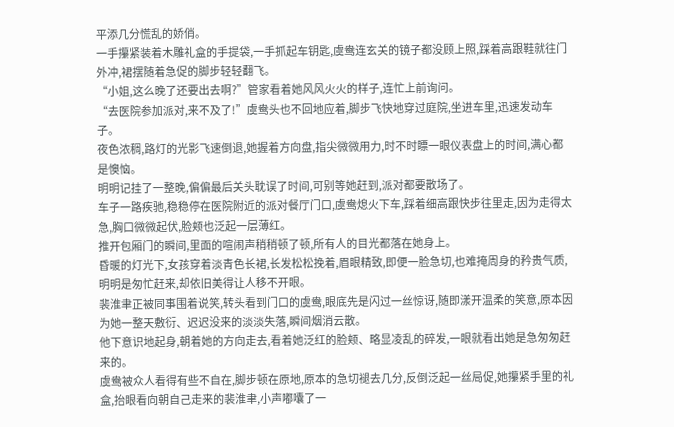平添几分慌乱的娇俏。
一手攥紧装着木雕礼盒的手提袋,一手抓起车钥匙,虞鸯连玄关的镜子都没顾上照,踩着高跟鞋就往门外冲,裙摆随着急促的脚步轻轻翻飞。
“小姐,这么晚了还要出去啊?”管家看着她风风火火的样子,连忙上前询问。
“去医院参加派对,来不及了!”虞鸯头也不回地应着,脚步飞快地穿过庭院,坐进车里,迅速发动车子。
夜色浓稠,路灯的光影飞速倒退,她握着方向盘,指尖微微用力,时不时瞟一眼仪表盘上的时间,满心都是懊恼。
明明记挂了一整晚,偏偏最后关头耽误了时间,可别等她赶到,派对都要散场了。
车子一路疾驰,稳稳停在医院附近的派对餐厅门口,虞鸯熄火下车,踩着细高跟快步往里走,因为走得太急,胸口微微起伏,脸颊也泛起一层薄红。
推开包厢门的瞬间,里面的喧闹声稍稍顿了顿,所有人的目光都落在她身上。
昏暖的灯光下,女孩穿着淡青色长裙,长发松松挽着,眉眼精致,即便一脸急切,也难掩周身的矜贵气质,明明是匆忙赶来,却依旧美得让人移不开眼。
裴淮聿正被同事围着说笑,转头看到门口的虞鸯,眼底先是闪过一丝惊讶,随即漾开温柔的笑意,原本因为她一整天敷衍、迟迟没来的淡淡失落,瞬间烟消云散。
他下意识地起身,朝着她的方向走去,看着她泛红的脸颊、略显凌乱的碎发,一眼就看出她是急匆匆赶来的。
虞鸯被众人看得有些不自在,脚步顿在原地,原本的急切褪去几分,反倒泛起一丝局促,她攥紧手里的礼盒,抬眼看向朝自己走来的裴淮聿,小声嘟囔了一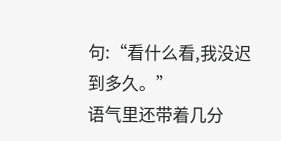句:“看什么看,我没迟到多久。”
语气里还带着几分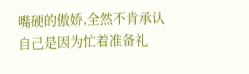嘴硬的傲娇,全然不肯承认自己是因为忙着准备礼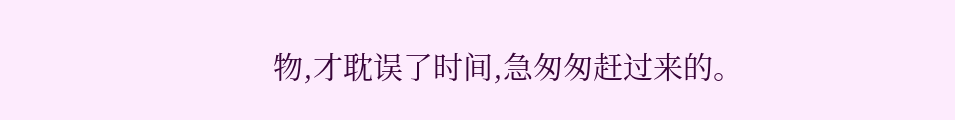物,才耽误了时间,急匆匆赶过来的。